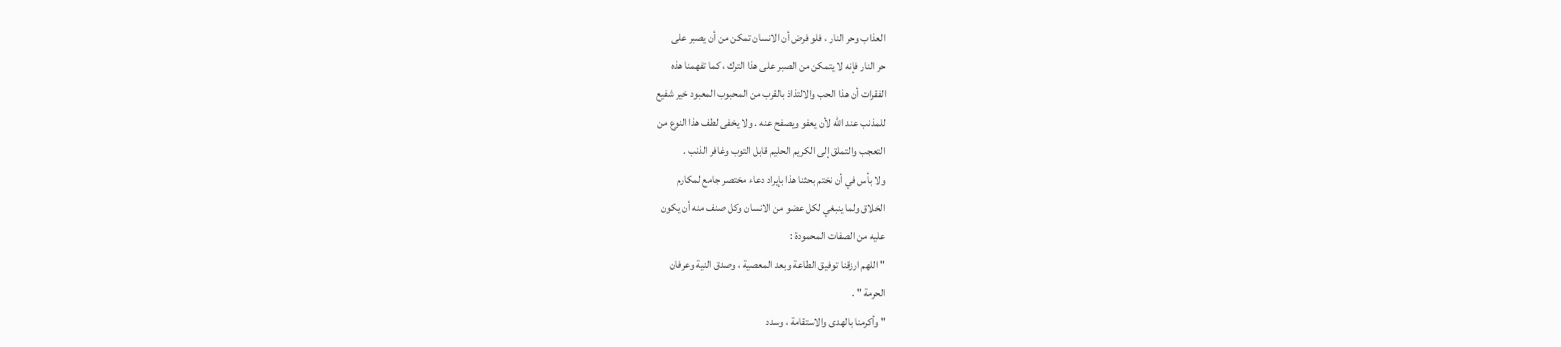العذاب وحر النار ، فلو فرض أن الانسان تمكن من أن يصبر على
حر النار فإنه لا يتمكن من الصبر على هذا الترك ، كما تفهمنا هذه
الفقرات أن هذا الحب والالتذاذ بالقرب من المحبوب المعبود خير شفيع
للمذنب عند الله لأن يعفو ويصفح عنه . ولا يخفى لطف هذا النوع من
التعجب والتملق إلى الكريم الحليم قابل التوب وغافر الذنب .
ولا بأس في أن نختم بحثنا هذا بإيراد دعاء مختصر جامع لمكارم
الخلاق ولما ينبغي لكل عضو من الانسان وكل صنف منه أن يكون
عليه من الصفات المحمودة :
" اللهم ارزقنا توفيق الطاعة وبعد المعصية ، وصدق النية وعرفان
الحرمة " .
" وأكرمنا بالهدى والاستقامة ، وسدد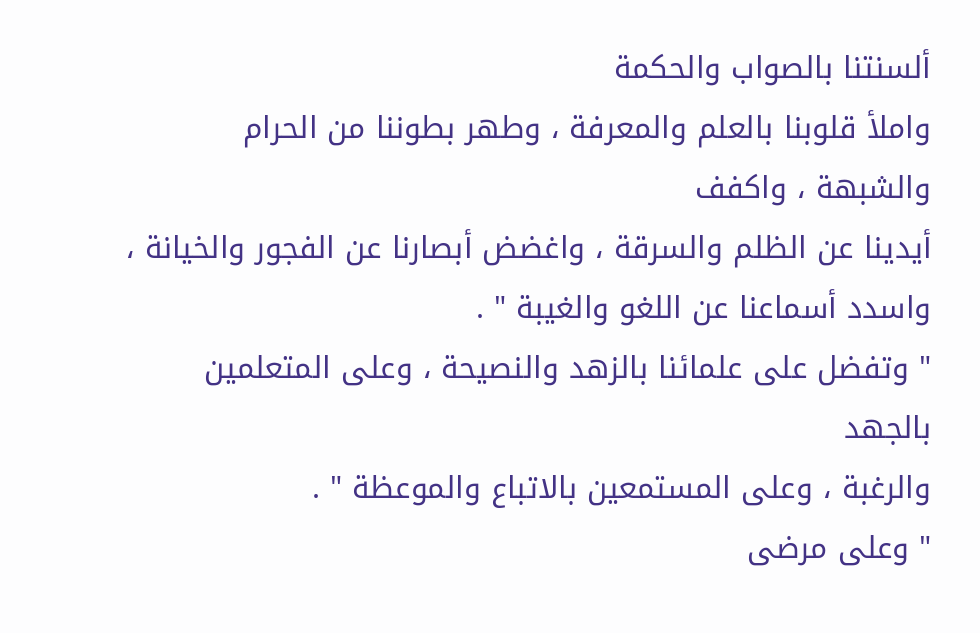ألسنتنا بالصواب والحكمة
واملأ قلوبنا بالعلم والمعرفة ، وطهر بطوننا من الحرام والشبهة ، واكفف
أيدينا عن الظلم والسرقة ، واغضض أبصارنا عن الفجور والخيانة ،
واسدد أسماعنا عن اللغو والغيبة " .
" وتفضل على علمائنا بالزهد والنصيحة ، وعلى المتعلمين بالجهد
والرغبة ، وعلى المستمعين بالاتباع والموعظة " .
" وعلى مرضى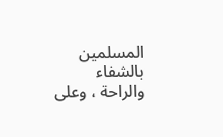المسلمين بالشفاء والراحة ، وعلى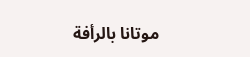موتانا بالرأفة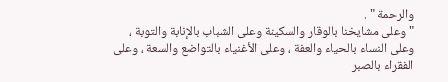والرحمة " .
" وعلى مشايخنا بالوقار والسكينة وعلى الشباب بالإنابة والتوبة ،
وعلى النساء بالحياء والعفة ، وعلى الأغنياء بالتواضع والسعة ، وعلى
الفقراء بالصبر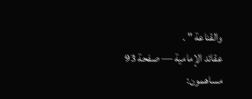والقناعة " .
عقائد الإمامية — صفحة 93
مساهمون: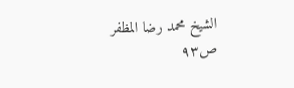الشيخ محمد رضا المظفر
ص٩٣